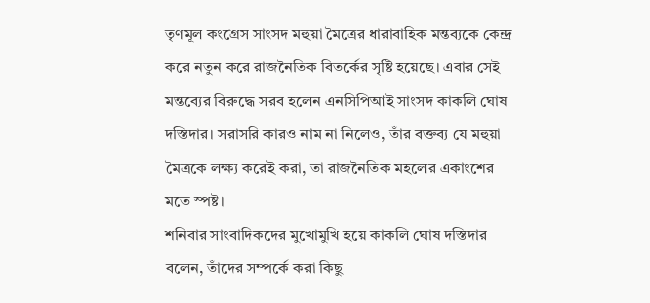তৃণমূল কংগ্রেস সাংসদ মহুয়া মৈত্রের ধারাবাহিক মন্তব্যকে কেন্দ্র করে নতুন করে রাজনৈতিক বিতর্কের সৃষ্টি হয়েছে। এবার সেই মন্তব্যের বিরুদ্ধে সরব হলেন এনসিপিআই সাংসদ কাকলি ঘোষ দস্তিদার। সরাসরি কারও নাম না নিলেও, তাঁর বক্তব্য যে মহুয়া মৈত্রকে লক্ষ্য করেই করা, তা রাজনৈতিক মহলের একাংশের মতে স্পষ্ট।
শনিবার সাংবাদিকদের মুখোমুখি হয়ে কাকলি ঘোষ দস্তিদার বলেন, তাঁদের সম্পর্কে করা কিছু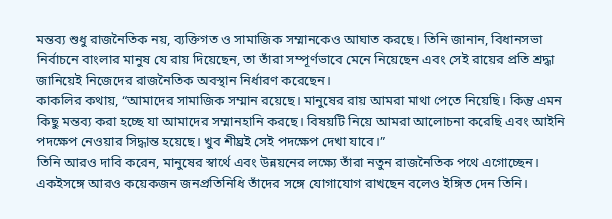মন্তব্য শুধু রাজনৈতিক নয়, ব্যক্তিগত ও সামাজিক সম্মানকেও আঘাত করছে। তিনি জানান, বিধানসভা নির্বাচনে বাংলার মানুষ যে রায় দিয়েছেন, তা তাঁরা সম্পূর্ণভাবে মেনে নিয়েছেন এবং সেই রায়ের প্রতি শ্রদ্ধা জানিয়েই নিজেদের রাজনৈতিক অবস্থান নির্ধারণ করেছেন।
কাকলির কথায়, “আমাদের সামাজিক সম্মান রয়েছে। মানুষের রায় আমরা মাথা পেতে নিয়েছি। কিন্তু এমন কিছু মন্তব্য করা হচ্ছে যা আমাদের সম্মানহানি করছে। বিষয়টি নিয়ে আমরা আলোচনা করেছি এবং আইনি পদক্ষেপ নেওয়ার সিদ্ধান্ত হয়েছে। খুব শীঘ্রই সেই পদক্ষেপ দেখা যাবে।”
তিনি আরও দাবি করেন, মানুষের স্বার্থে এবং উন্নয়নের লক্ষ্যে তাঁরা নতুন রাজনৈতিক পথে এগোচ্ছেন। একইসঙ্গে আরও কয়েকজন জনপ্রতিনিধি তাঁদের সঙ্গে যোগাযোগ রাখছেন বলেও ইঙ্গিত দেন তিনি।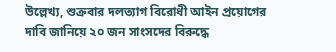উল্লেখ্য, শুক্রবার দলত্যাগ বিরোধী আইন প্রয়োগের দাবি জানিয়ে ২০ জন সাংসদের বিরুদ্ধে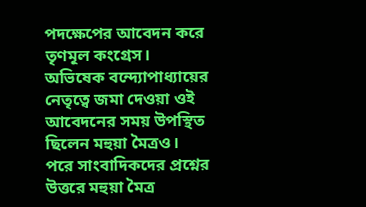পদক্ষেপের আবেদন করে তৃণমূল কংগ্রেস। অভিষেক বন্দ্যোপাধ্যায়ের নেতৃত্বে জমা দেওয়া ওই আবেদনের সময় উপস্থিত ছিলেন মহুয়া মৈত্রও।
পরে সাংবাদিকদের প্রশ্নের উত্তরে মহুয়া মৈত্র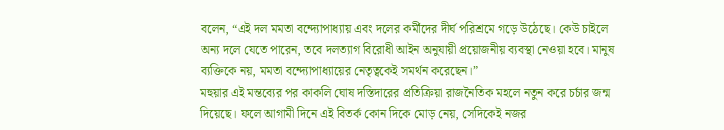বলেন, “এই দল মমতা বন্দ্যোপাধ্যায় এবং দলের কর্মীদের দীর্ঘ পরিশ্রমে গড়ে উঠেছে। কেউ চাইলে অন্য দলে যেতে পারেন, তবে দলত্যাগ বিরোধী আইন অনুযায়ী প্রয়োজনীয় ব্যবস্থা নেওয়া হবে। মানুষ ব্যক্তিকে নয়, মমতা বন্দ্যোপাধ্যায়ের নেতৃত্বকেই সমর্থন করেছেন।”
মহুয়ার এই মন্তব্যের পর কাকলি ঘোষ দস্তিদারের প্রতিক্রিয়া রাজনৈতিক মহলে নতুন করে চর্চার জন্ম দিয়েছে। ফলে আগামী দিনে এই বিতর্ক কোন দিকে মোড় নেয়, সেদিকেই নজর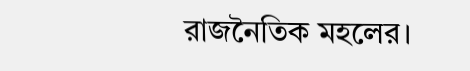রাজনৈতিক মহলের।